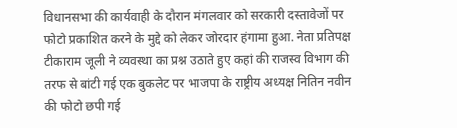विधानसभा की कार्यवाही के दौरान मंगलवार को सरकारी दस्तावेजों पर फोटो प्रकाशित करने के मुद्दे को लेकर जोरदार हंगामा हुआ. नेता प्रतिपक्ष टीकाराम जूली ने व्यवस्था का प्रश्न उठाते हुए कहां की राजस्व विभाग की तरफ से बांटी गई एक बुकलेट पर भाजपा के राष्ट्रीय अध्यक्ष नितिन नवीन की फोटो छपी गई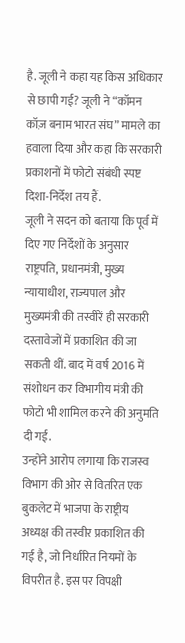है. जूली ने कहा यह किस अधिकार से छापी गई? जूली ने “कॉमन कॉज़ बनाम भारत संघ” मामले का हवाला दिया और कहा कि सरकारी प्रकाशनों में फोटो संबंधी स्पष्ट दिशा-निर्देश तय हैं.
जूली ने सदन को बताया कि पूर्व में दिए गए निर्देशों के अनुसार राष्ट्रपति, प्रधानमंत्री, मुख्य न्यायाधीश, राज्यपाल और मुख्यमंत्री की तस्वीरें ही सरकारी दस्तावेजों में प्रकाशित की जा सकती थीं. बाद में वर्ष 2016 में संशोधन कर विभागीय मंत्री की फोटो भी शामिल करने की अनुमति दी गई.
उन्होंने आरोप लगाया कि राजस्व विभाग की ओर से वितरित एक बुकलेट में भाजपा के राष्ट्रीय अध्यक्ष की तस्वीर प्रकाशित की गई है, जो निर्धारित नियमों के विपरीत है. इस पर विपक्षी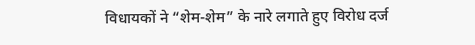विधायकों ने “शेम-शेम” के नारे लगाते हुए विरोध दर्ज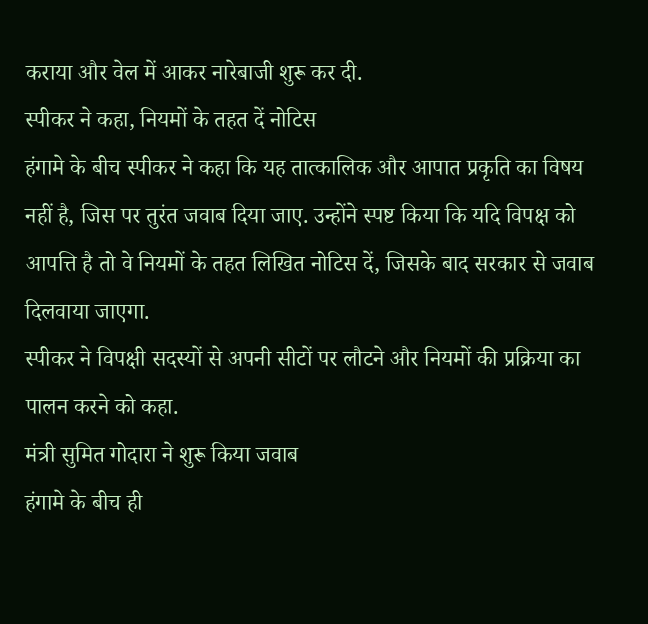कराया और वेल में आकर नारेबाजी शुरू कर दी.
स्पीकर ने कहा, नियमों के तहत दें नोटिस
हंगामे के बीच स्पीकर ने कहा कि यह तात्कालिक और आपात प्रकृति का विषय नहीं है, जिस पर तुरंत जवाब दिया जाए. उन्होंने स्पष्ट किया कि यदि विपक्ष को आपत्ति है तो वे नियमों के तहत लिखित नोटिस दें, जिसके बाद सरकार से जवाब दिलवाया जाएगा.
स्पीकर ने विपक्षी सदस्यों से अपनी सीटों पर लौटने और नियमों की प्रक्रिया का पालन करने को कहा.
मंत्री सुमित गोदारा ने शुरू किया जवाब
हंगामे के बीच ही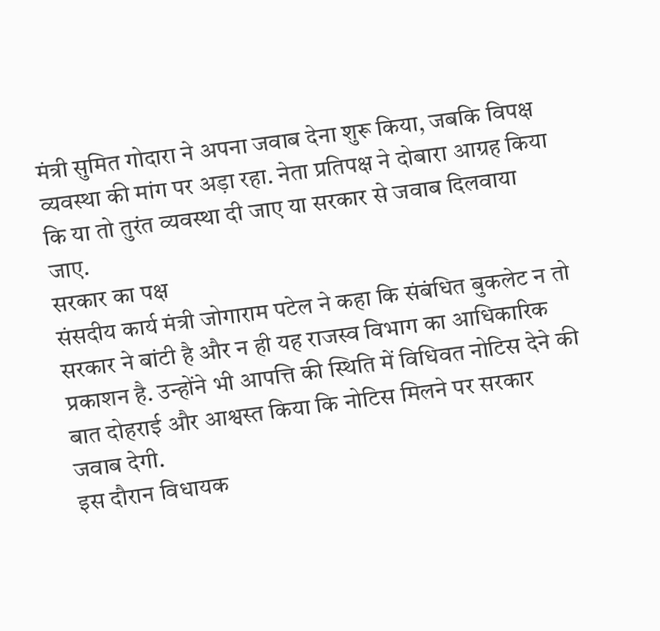मंत्री सुमित गोदारा ने अपना जवाब देना शुरू किया, जबकि विपक्ष व्यवस्था की मांग पर अड़ा रहा. नेता प्रतिपक्ष ने दोबारा आग्रह किया कि या तो तुरंत व्यवस्था दी जाए या सरकार से जवाब दिलवाया जाए.
सरकार का पक्ष
संसदीय कार्य मंत्री जोगाराम पटेल ने कहा कि संबंधित बुकलेट न तो सरकार ने बांटी है और न ही यह राजस्व विभाग का आधिकारिक प्रकाशन है. उन्होंने भी आपत्ति की स्थिति में विधिवत नोटिस देने की बात दोहराई और आश्वस्त किया कि नोटिस मिलने पर सरकार जवाब देगी.
इस दौरान विधायक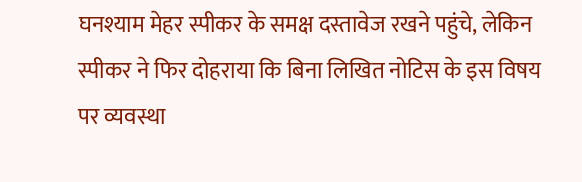घनश्याम मेहर स्पीकर के समक्ष दस्तावेज रखने पहुंचे, लेकिन स्पीकर ने फिर दोहराया कि बिना लिखित नोटिस के इस विषय पर व्यवस्था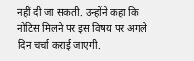नहीं दी जा सकती. उन्होंने कहा कि नोटिस मिलने पर इस विषय पर अगले दिन चर्चा कराई जाएगी.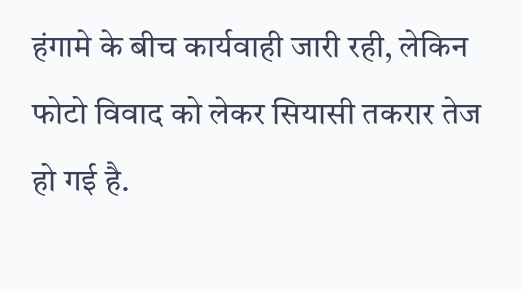हंगामे के बीच कार्यवाही जारी रही, लेकिन फोटो विवाद को लेकर सियासी तकरार तेज हो गई है.